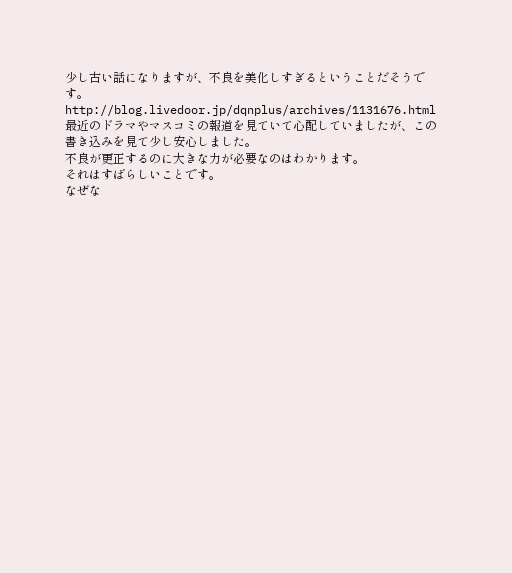少し古い話になりますが、不良を美化しすぎるということだそうです。
http://blog.livedoor.jp/dqnplus/archives/1131676.html
最近のドラマやマスコミの報道を見ていて心配していましたが、この書き込みを見て少し安心しました。
不良が更正するのに大きな力が必要なのはわかります。
それはすばらしいことです。
なぜな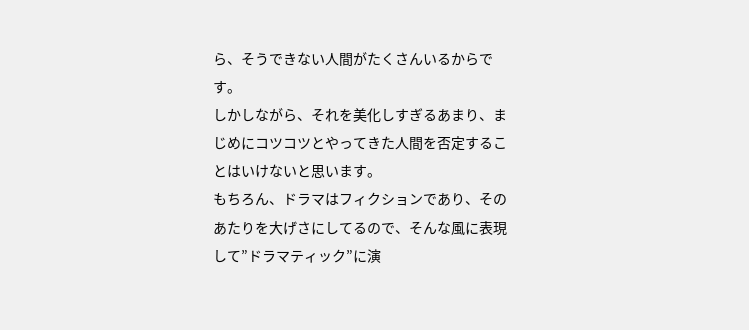ら、そうできない人間がたくさんいるからです。
しかしながら、それを美化しすぎるあまり、まじめにコツコツとやってきた人間を否定することはいけないと思います。
もちろん、ドラマはフィクションであり、そのあたりを大げさにしてるので、そんな風に表現して”ドラマティック”に演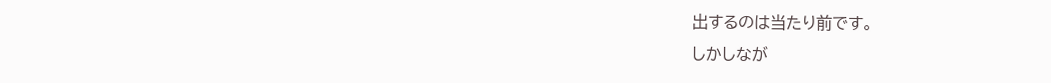出するのは当たり前です。
しかしなが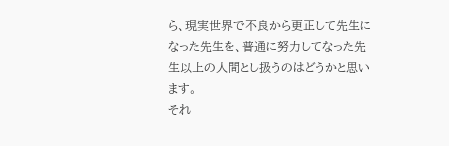ら、現実世界で不良から更正して先生になった先生を、普通に努力してなった先生以上の人間とし扱うのはどうかと思います。
それ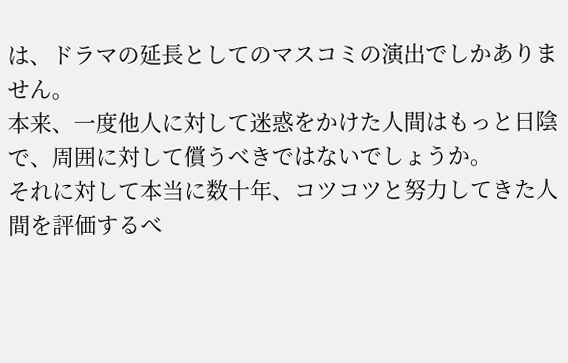は、ドラマの延長としてのマスコミの演出でしかありません。
本来、一度他人に対して迷惑をかけた人間はもっと日陰で、周囲に対して償うべきではないでしょうか。
それに対して本当に数十年、コツコツと努力してきた人間を評価するべ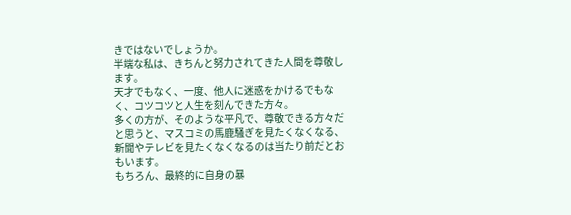きではないでしょうか。
半端な私は、きちんと努力されてきた人間を尊敬します。
天才でもなく、一度、他人に迷惑をかけるでもなく、コツコツと人生を刻んできた方々。
多くの方が、そのような平凡で、尊敬できる方々だと思うと、マスコミの馬鹿騒ぎを見たくなくなる、新聞やテレビを見たくなくなるのは当たり前だとおもいます。
もちろん、最終的に自身の暴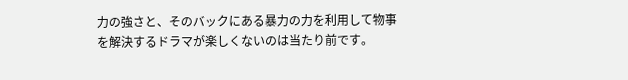力の強さと、そのバックにある暴力の力を利用して物事を解決するドラマが楽しくないのは当たり前です。